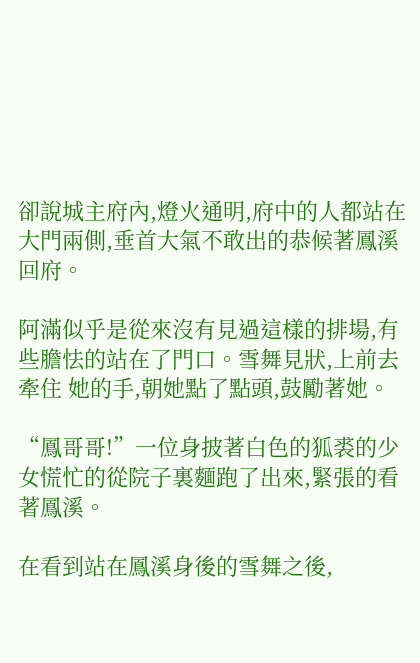卻說城主府內,燈火通明,府中的人都站在大門兩側,垂首大氣不敢出的恭候著鳳溪回府。

阿滿似乎是從來沒有見過這樣的排場,有些膽怯的站在了門口。雪舞見狀,上前去牽住 她的手,朝她點了點頭,鼓勵著她。

“鳳哥哥!”一位身披著白色的狐裘的少女慌忙的從院子裏麵跑了出來,緊張的看著鳳溪。

在看到站在鳳溪身後的雪舞之後,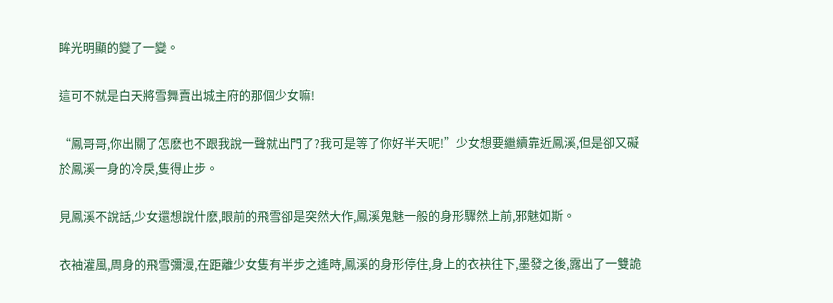眸光明顯的變了一變。

這可不就是白天將雪舞賣出城主府的那個少女嘛!

“鳳哥哥,你出關了怎麽也不跟我說一聲就出門了?我可是等了你好半天呢!”少女想要繼續靠近鳳溪,但是卻又礙於鳳溪一身的冷戾,隻得止步。

見鳳溪不說話,少女還想說什麽,眼前的飛雪卻是突然大作,鳳溪鬼魅一般的身形驟然上前,邪魅如斯。

衣袖灌風,周身的飛雪彌漫,在距離少女隻有半步之遙時,鳳溪的身形停住,身上的衣袂往下,墨發之後,露出了一雙詭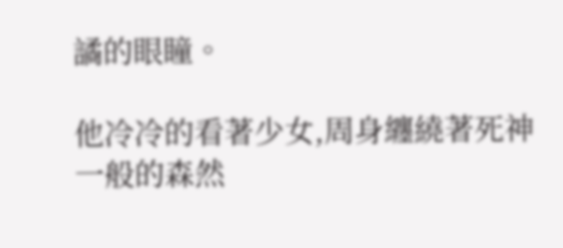譎的眼瞳。

他冷冷的看著少女,周身纏繞著死神一般的森然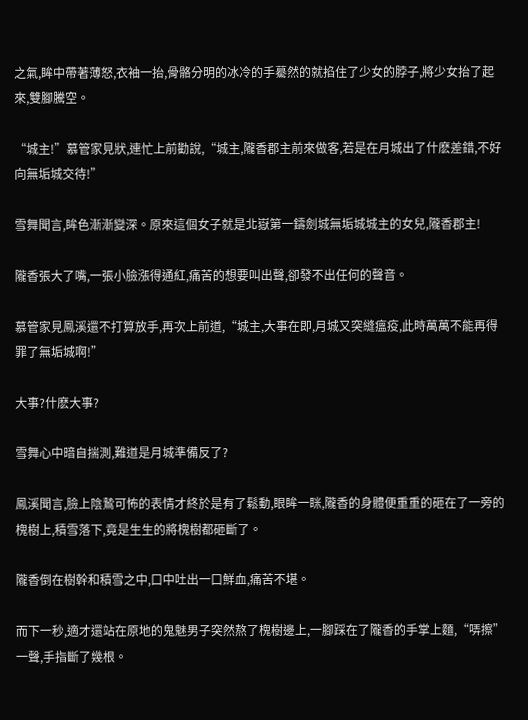之氣,眸中帶著薄怒,衣袖一抬,骨骼分明的冰冷的手驀然的就掐住了少女的脖子,將少女抬了起來,雙腳騰空。

“城主!”慕管家見狀,連忙上前勸說,“城主,隴香郡主前來做客,若是在月城出了什麽差錯,不好向無垢城交待!”

雪舞聞言,眸色漸漸變深。原來這個女子就是北嶽第一鑄劍城無垢城城主的女兒,隴香郡主!

隴香張大了嘴,一張小臉漲得通紅,痛苦的想要叫出聲,卻發不出任何的聲音。

慕管家見鳳溪還不打算放手,再次上前道,“城主,大事在即,月城又突縫瘟疫,此時萬萬不能再得罪了無垢城啊!”

大事?什麽大事?

雪舞心中暗自揣測,難道是月城準備反了?

鳳溪聞言,臉上陰鷙可怖的表情才終於是有了鬆動,眼眸一眯,隴香的身體便重重的砸在了一旁的槐樹上,積雪落下,竟是生生的將槐樹都砸斷了。

隴香倒在樹幹和積雪之中,口中吐出一口鮮血,痛苦不堪。

而下一秒,適才還站在原地的鬼魅男子突然熬了槐樹邊上,一腳踩在了隴香的手掌上麵,“哢擦”一聲,手指斷了幾根。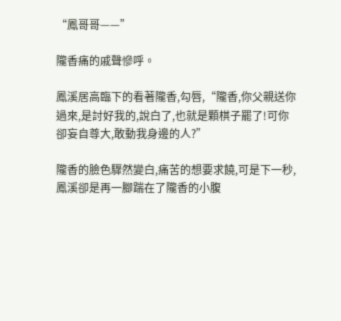“鳳哥哥——”

隴香痛的戚聲慘呼。

鳳溪居高臨下的看著隴香,勾唇,“隴香,你父親送你過來,是討好我的,說白了,也就是顆棋子罷了!可你卻妄自尊大,敢動我身邊的人?”

隴香的臉色驟然變白,痛苦的想要求饒,可是下一秒,鳳溪卻是再一腳踹在了隴香的小腹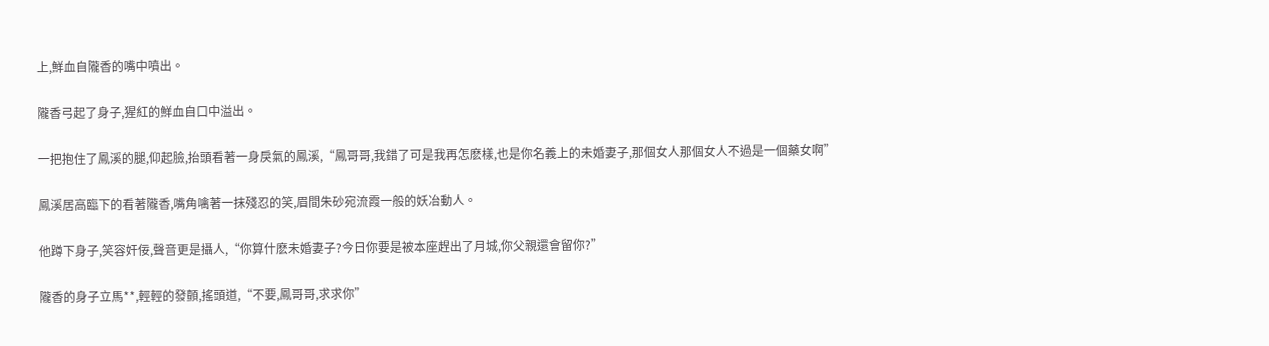上,鮮血自隴香的嘴中噴出。

隴香弓起了身子,猩紅的鮮血自口中溢出。

一把抱住了鳳溪的腿,仰起臉,抬頭看著一身戾氣的鳳溪,“鳳哥哥,我錯了可是我再怎麽樣,也是你名義上的未婚妻子,那個女人那個女人不過是一個藥女啊”

鳳溪居高臨下的看著隴香,嘴角噙著一抹殘忍的笑,眉間朱砂宛流霞一般的妖冶動人。

他蹲下身子,笑容奸佞,聲音更是攝人,“你算什麽未婚妻子?今日你要是被本座趕出了月城,你父親還會留你?”

隴香的身子立馬**,輕輕的發顫,搖頭道,“不要,鳳哥哥,求求你”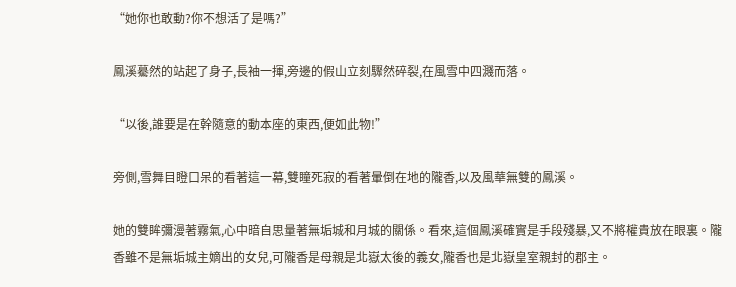“她你也敢動?你不想活了是嗎?”

鳳溪驀然的站起了身子,長袖一揮,旁邊的假山立刻驟然碎裂,在風雪中四濺而落。

“以後,誰要是在幹隨意的動本座的東西,便如此物!”

旁側,雪舞目瞪口呆的看著這一幕,雙瞳死寂的看著暈倒在地的隴香,以及風華無雙的鳳溪。

她的雙眸彌漫著霧氣,心中暗自思量著無垢城和月城的關係。看來,這個鳳溪確實是手段殘暴,又不將權貴放在眼裏。隴香雖不是無垢城主嫡出的女兒,可隴香是母親是北嶽太後的義女,隴香也是北嶽皇室親封的郡主。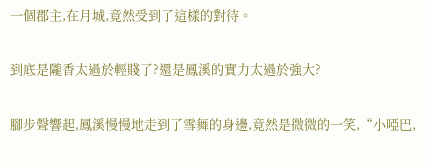一個郡主,在月城,竟然受到了這樣的對待。

到底是隴香太過於輕賤了?還是鳳溪的實力太過於強大?

腳步聲響起,鳳溪慢慢地走到了雪舞的身邊,竟然是微微的一笑,“小啞巴,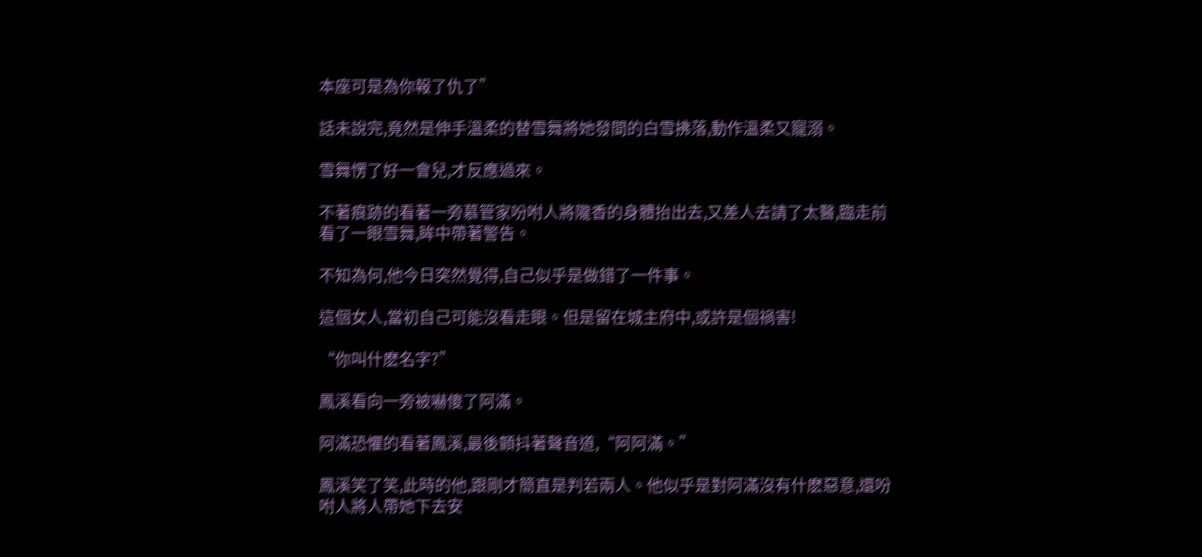本座可是為你報了仇了”

話未說完,竟然是伸手溫柔的替雪舞將她發間的白雪拂落,動作溫柔又寵溺。

雪舞愣了好一會兒,才反應過來。

不著痕跡的看著一旁慕管家吩咐人將隴香的身體抬出去,又差人去請了太醫,臨走前看了一眼雪舞,眸中帶著警告。

不知為何,他今日突然覺得,自己似乎是做錯了一件事。

這個女人,當初自己可能沒看走眼。但是留在城主府中,或許是個禍害!

“你叫什麽名字?”

鳳溪看向一旁被嚇傻了阿滿。

阿滿恐懼的看著鳳溪,最後顫抖著聲音道,“阿阿滿。”

鳳溪笑了笑,此時的他,跟剛才簡直是判若兩人。他似乎是對阿滿沒有什麽惡意,還吩咐人將人帶她下去安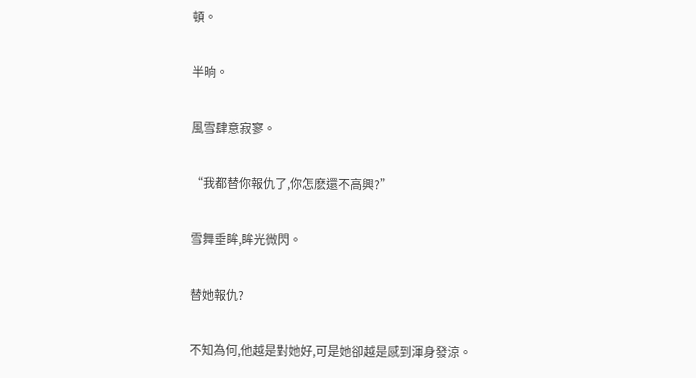頓。

半晌。

風雪肆意寂寥。

“我都替你報仇了,你怎麽還不高興?”

雪舞垂眸,眸光微閃。

替她報仇?

不知為何,他越是對她好,可是她卻越是感到渾身發涼。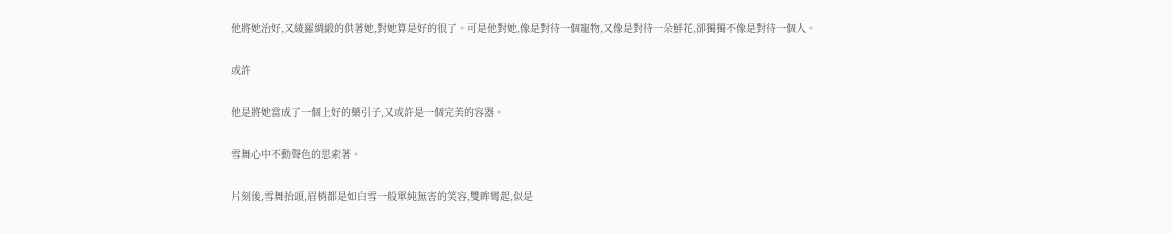他將她治好,又綾羅綢緞的供著她,對她算是好的很了。可是他對她,像是對待一個寵物,又像是對待一朵鮮花,卻獨獨不像是對待一個人。

或許

他是將她當成了一個上好的藥引子,又或許是一個完美的容器。

雪舞心中不動聲色的思索著。

片刻後,雪舞抬頭,眉梢都是如白雪一般單純無害的笑容,雙眸彎起,似是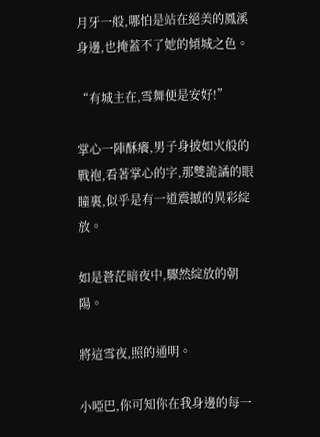月牙一般,哪怕是站在絕美的鳳溪身邊,也掩蓋不了她的傾城之色。

“有城主在,雪舞便是安好!”

掌心一陣酥癢,男子身披如火般的戰袍,看著掌心的字,那雙詭譎的眼瞳裏,似乎是有一道震撼的異彩綻放。

如是蒼茫暗夜中,驟然綻放的朝陽。

將這雪夜,照的通明。

小啞巴,你可知你在我身邊的每一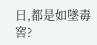日,都是如墜毒窖?